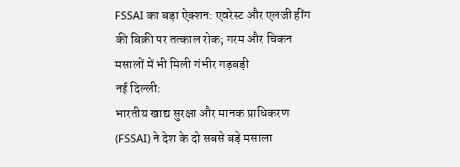FSSAI का बड़ा ऐक्शन: एवरेस्ट और एलजी हींग की बिक्री पर तत्काल रोक; गरम और चिकन मसालों में भी मिली गंभीर गड़बड़ी
नई दिल्ली:
भारतीय खाद्य सुरक्षा और मानक प्राधिकरण (FSSAI) ने देश के दो सबसे बड़े मसाला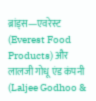ब्रांड्स—एवरेस्ट (Everest Food Products) और लालजी गोधू एंड कंपनी (Laljee Godhoo &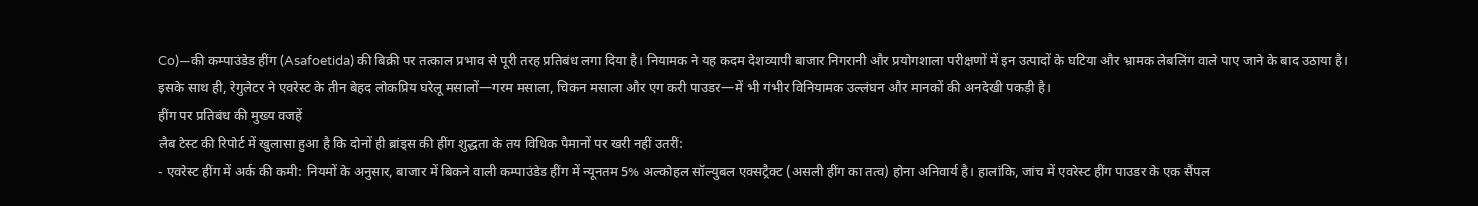Co)—की कम्पाउंडेड हींग (Asafoetida) की बिक्री पर तत्काल प्रभाव से पूरी तरह प्रतिबंध लगा दिया है। नियामक ने यह कदम देशव्यापी बाजार निगरानी और प्रयोगशाला परीक्षणों में इन उत्पादों के घटिया और भ्रामक लेबलिंग वाले पाए जाने के बाद उठाया है।
इसके साथ ही, रेगुलेटर ने एवरेस्ट के तीन बेहद लोकप्रिय घरेलू मसालों—गरम मसाला, चिकन मसाला और एग करी पाउडर—में भी गंभीर विनियामक उल्लंघन और मानकों की अनदेखी पकड़ी है।
हींग पर प्रतिबंध की मुख्य वजहें
लैब टेस्ट की रिपोर्ट में खुलासा हुआ है कि दोनों ही ब्रांड्स की हींग शुद्धता के तय विधिक पैमानों पर खरी नहीं उतरीं:
- एवरेस्ट हींग में अर्क की कमी: नियमों के अनुसार, बाजार में बिकने वाली कम्पाउंडेड हींग में न्यूनतम 5% अल्कोहल सॉल्युबल एक्सट्रैक्ट (असली हींग का तत्व) होना अनिवार्य है। हालांकि, जांच में एवरेस्ट हींग पाउडर के एक सैंपल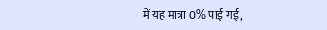में यह मात्रा 0% पाई गई,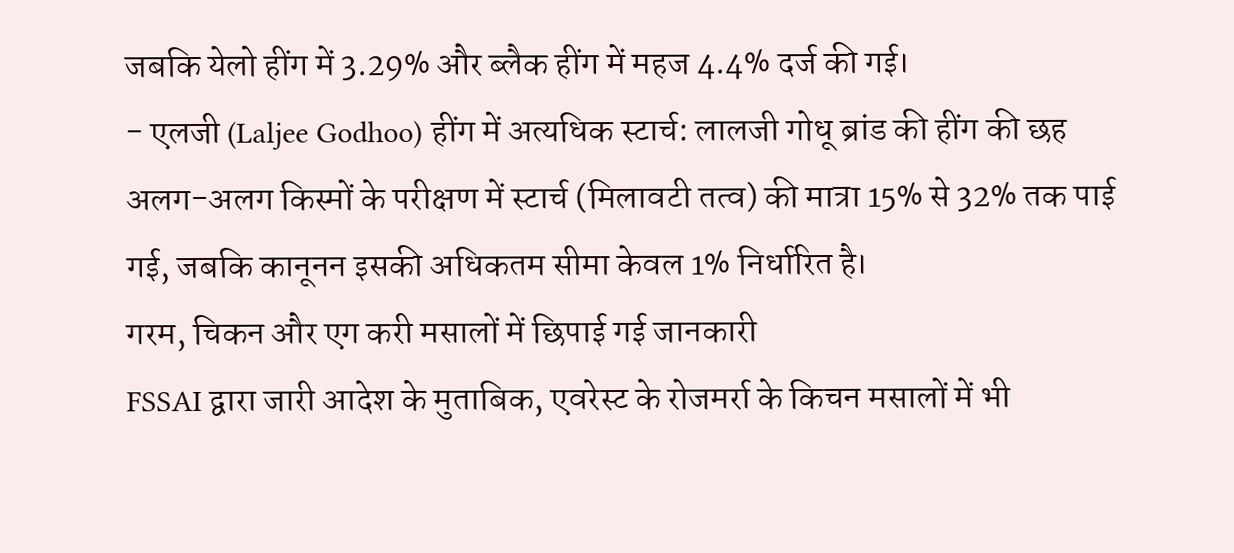जबकि येलो हींग में 3.29% और ब्लैक हींग में महज 4.4% दर्ज की गई।
- एलजी (Laljee Godhoo) हींग में अत्यधिक स्टार्च: लालजी गोधू ब्रांड की हींग की छह अलग-अलग किस्मों के परीक्षण में स्टार्च (मिलावटी तत्व) की मात्रा 15% से 32% तक पाई गई, जबकि कानूनन इसकी अधिकतम सीमा केवल 1% निर्धारित है।
गरम, चिकन और एग करी मसालों में छिपाई गई जानकारी
FSSAI द्वारा जारी आदेश के मुताबिक, एवरेस्ट के रोजमर्रा के किचन मसालों में भी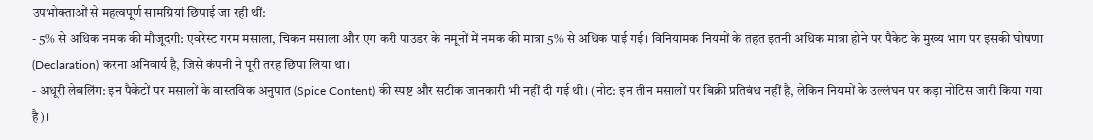उपभोक्ताओं से महत्वपूर्ण सामग्रियां छिपाई जा रही थीं:
- 5% से अधिक नमक की मौजूदगी: एवरेस्ट गरम मसाला, चिकन मसाला और एग करी पाउडर के नमूनों में नमक की मात्रा 5% से अधिक पाई गई। विनियामक नियमों के तहत इतनी अधिक मात्रा होने पर पैकेट के मुख्य भाग पर इसकी घोषणा (Declaration) करना अनिवार्य है, जिसे कंपनी ने पूरी तरह छिपा लिया था।
- अधूरी लेबलिंग: इन पैकेटों पर मसालों के वास्तविक अनुपात (Spice Content) की स्पष्ट और सटीक जानकारी भी नहीं दी गई थी। (नोट: इन तीन मसालों पर बिक्री प्रतिबंध नहीं है, लेकिन नियमों के उल्लंघन पर कड़ा नोटिस जारी किया गया है)।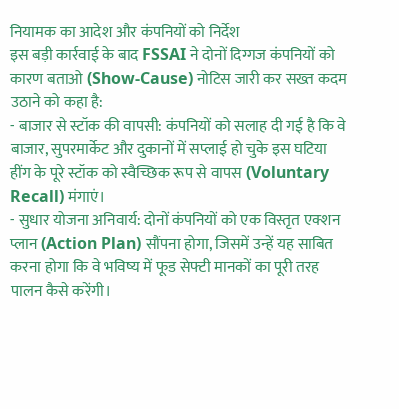नियामक का आदेश और कंपनियों को निर्देश
इस बड़ी कार्रवाई के बाद FSSAI ने दोनों दिग्गज कंपनियों को कारण बताओ (Show-Cause) नोटिस जारी कर सख्त कदम उठाने को कहा है:
- बाजार से स्टॉक की वापसी: कंपनियों को सलाह दी गई है कि वे बाजार, सुपरमार्केट और दुकानों में सप्लाई हो चुके इस घटिया हींग के पूरे स्टॉक को स्वैच्छिक रूप से वापस (Voluntary Recall) मंगाएं।
- सुधार योजना अनिवार्य: दोनों कंपनियों को एक विस्तृत एक्शन प्लान (Action Plan) सौंपना होगा, जिसमें उन्हें यह साबित करना होगा कि वे भविष्य में फूड सेफ्टी मानकों का पूरी तरह पालन कैसे करेंगी।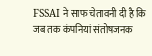FSSAI ने साफ चेतावनी दी है कि जब तक कंपनियां संतोषजनक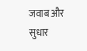जवाब और सुधार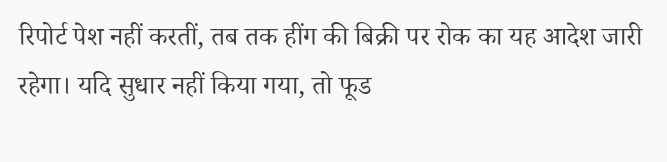रिपोर्ट पेश नहीं करतीं, तब तक हींग की बिक्री पर रोक का यह आदेश जारी रहेगा। यदि सुधार नहीं किया गया, तो फूड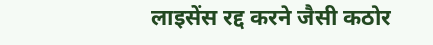लाइसेंस रद्द करने जैसी कठोर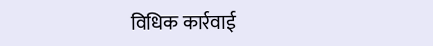विधिक कार्रवाई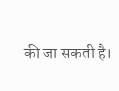की जा सकती है।